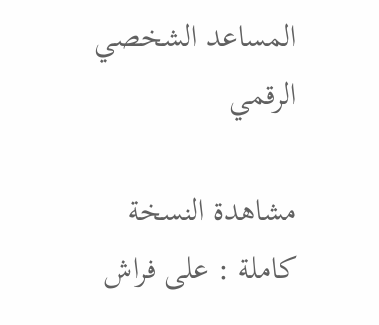المساعد الشخصي الرقمي

مشاهدة النسخة كاملة : على فراش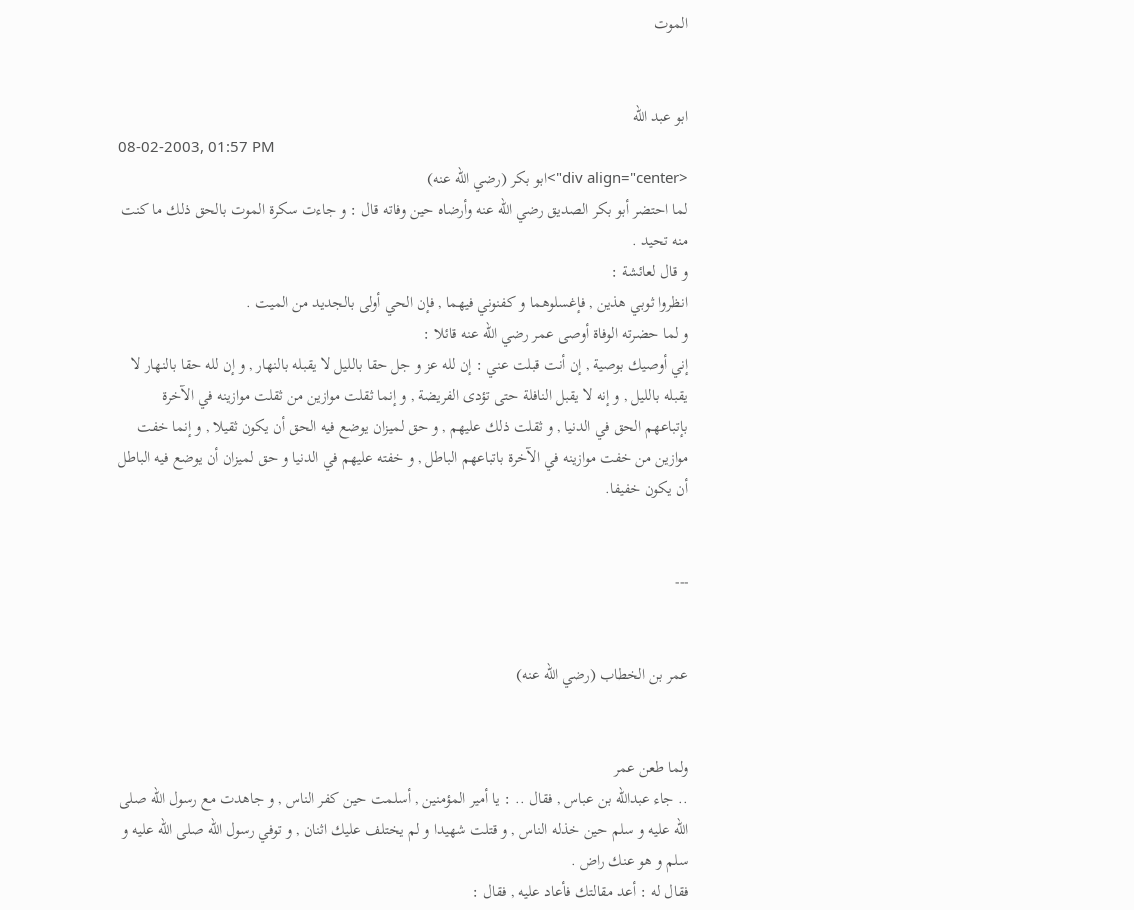الموت


ابو عبد الله
08-02-2003, 01:57 PM
<div align="center">ابو بكر (رضي الله عنه)
لما احتضر أبو بكر الصديق رضي الله عنه وأرضاه حين وفاته قال : و جاءت سكرة الموت بالحق ذلك ما كنت منه تحيد .
و قال لعائشة :
انظروا ثوبي هذين , فإغسلوهما و كفنوني فيهما , فإن الحي أولى بالجديد من الميت .
و لما حضرته الوفاة أوصى عمر رضي الله عنه قائلا :
إني أوصيك بوصية , إن أنت قبلت عني : إن لله عز و جل حقا بالليل لا يقبله بالنهار , و إن لله حقا بالنهار لا يقبله بالليل , و إنه لا يقبل النافلة حتى تؤدى الفريضة , و إنما ثقلت موازين من ثقلت موازينه في الآخرة بإتباعهم الحق في الدنيا , و ثقلت ذلك عليهم , و حق لميزان يوضع فيه الحق أن يكون ثقيلا , و إنما خفت موازين من خفت موازينه في الآخرة باتباعهم الباطل , و خفته عليهم في الدنيا و حق لميزان أن يوضع فيه الباطل أن يكون خفيفا.


---


عمر بن الخطاب (رضي الله عنه)


ولما طعن عمر
.. جاء عبدالله بن عباس , فقال .. : يا أمير المؤمنين , أسلمت حين كفر الناس , و جاهدت مع رسول الله صلى الله عليه و سلم حين خذله الناس , و قتلت شهيدا و لم يختلف عليك اثنان , و توفي رسول الله صلى الله عليه و سلم و هو عنك راض .
فقال له : أعد مقالتك فأعاد عليه , فقال :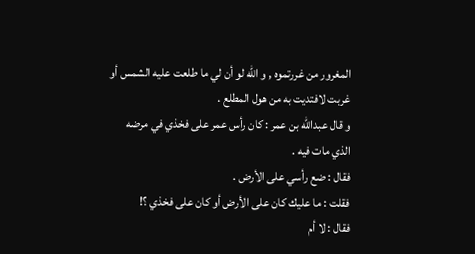المغرور من غررتموه , و الله لو أن لي ما طلعت عليه الشمس أو غربت لافتديت به من هول المطلع .
و قال عبدالله بن عمر : كان رأس عمر على فخذي في مرضه الذي مات فيه .
فقال : ضع رأسي على الأرض .
فقلت : ما عليك كان على الأرض أو كان على فخذي ؟!
فقال : لا أم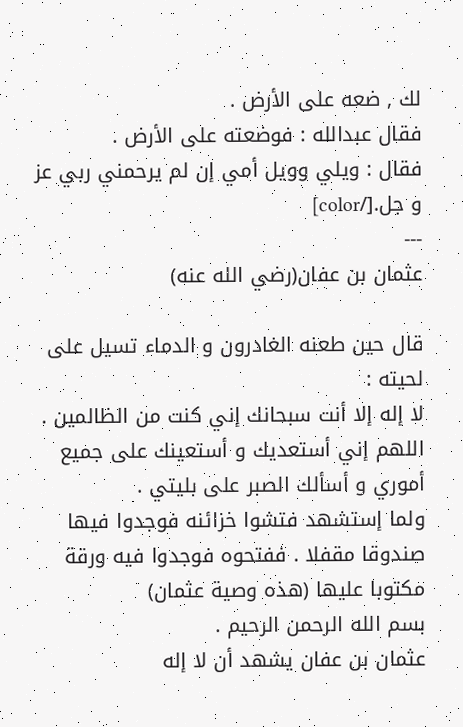لك , ضعه على الأرض .
فقال عبدالله : فوضعته على الأرض .
فقال : ويلي وويل أمي إن لم يرحمني ربي عز و جل.[/color]
---
عثمان بن عفان(رضي الله عنه)

قال حين طعنه الغادرون و الدماء تسيل على لحيته :
لا إله إلا أنت سبحانك إني كنت من الظالمين .
اللهم إني أستعديك و أستعينك على جميع أموري و أسألك الصبر على بليتي .
ولما إستشهد فتشوا خزائنه فوجدوا فيها صندوقا مقفلا . ففتحوه فوجدوا فيه ورقة مكتوبا عليها (هذه وصية عثمان)
بسم الله الرحمن الرحيم .
عثمان بن عفان يشهد أن لا إله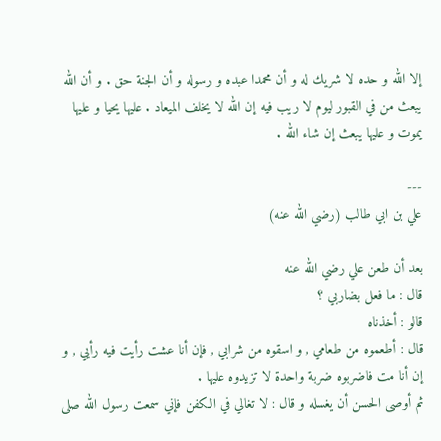إلا الله و حده لا شريك له و أن محمدا عبده و رسوله و أن الجنة حق . و أن الله يبعث من في القبور ليوم لا ريب فيه إن الله لا يخلف الميعاد . عليها يحيا و عليها يموت و عليها يبعث إن شاء الله .

---
علي بن ابي طالب (رضي الله عنه)

بعد أن طعن علي رضي الله عنه
قال : ما فعل بضاربي ؟
قالو : أخذناه
قال : أطعموه من طعامي , و اسقوه من شرابي , فإن أنا عشت رأيت فيه رأيي , و إن أنا مت فاضربوه ضربة واحدة لا تزيدوه عليها .
ثم أوصى الحسن أن يغسله و قال : لا تغالي في الكفن فإني سمعت رسول الله صلى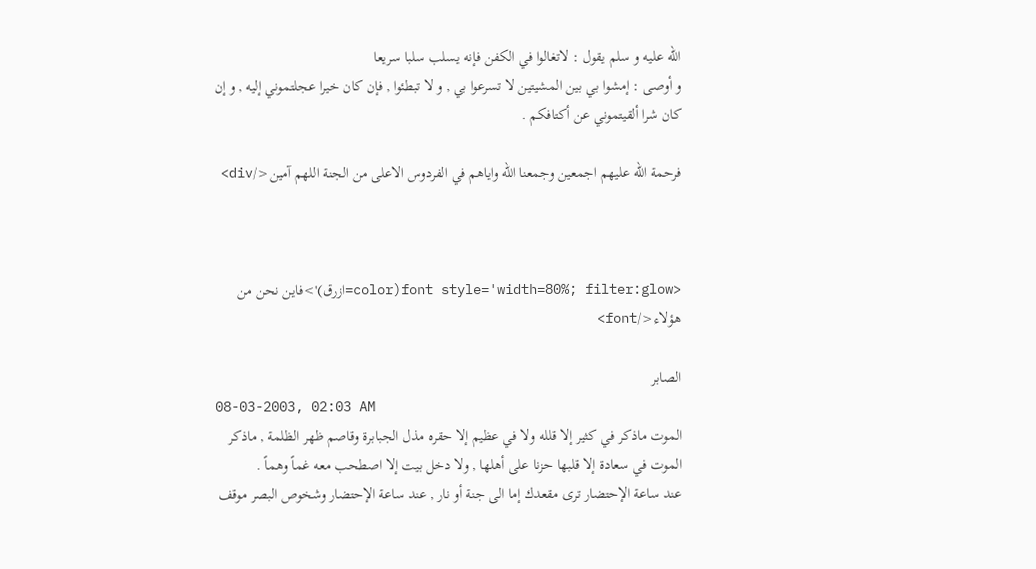الله عليه و سلم يقول : لاتغالوا في الكفن فإنه يسلب سلبا سريعا
و أوصى : إمشوا بي بين المشيتين لا تسرعوا بي , و لا تبطئوا , فإن كان خيرا عجلتموني إليه , و إن كان شرا ألقيتموني عن أكتافكم .

فرحمة الله عليهم اجمعين وجمعنا الله واياهم في الفردوس الاعلى من الجنة اللهم آمين</div>



<font style='width=80%; filter:glow(color=ازرق)'>فاين نحن من هؤلاء</font>

الصابر
08-03-2003, 02:03 AM
الموت ماذكر في كثير إلا قلله ولا في عظيم إلا حقره مذل الجبابرة وقاصم ظهر الظلمة , ماذكر الموت في سعادة إلا قلبها حزنا على أهلها , ولا دخل بيت إلا اصطحب معه غماً وهماً .
عند ساعة الإحتضار ترى مقعدك إما الى جنة أو نار , عند ساعة الإحتضار وشخوص البصر موقف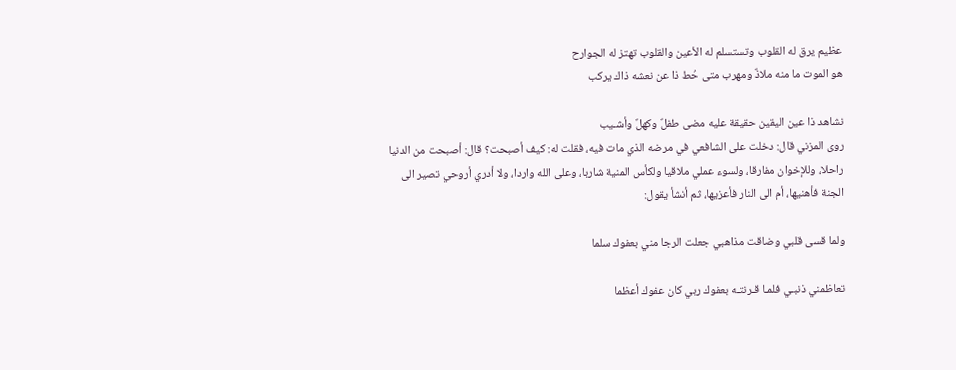عظيم يرق له القلوب وتستسلم له الأعين والقلوب تهتز له الجوارح
هو الموت ما منه ملاذٌ ومهرب متى حُط ذا عن نعشه ذاك يركب

نشاهد ذا عين اليقين حقيقة عليه مضى طفلٌ وكهلٌ وأشـيب
روى المزني قال: دخلت على الشافعي في مرضه الذي مات فيه، فقلت له: كيف أصبحت؟ قال: أصبحت من الدنيا راحلا، وللإخوان مفارقا، ولسوء عملي ملاقيا ولكأس المنية شاربا، وعلى الله واردا، ولا أدري أروحي تصير الى الجنة فأهنيها، أم الى النار فأعزيها، ثم أنشأ يقول:

ولما قسى قلبي وضاقت مذاهبي جعلت الرجا مني بعفوك سلما

تعاظمني ذنبـي فلمـا قـرنتـه بعفوك ربي كان عفوك أعظما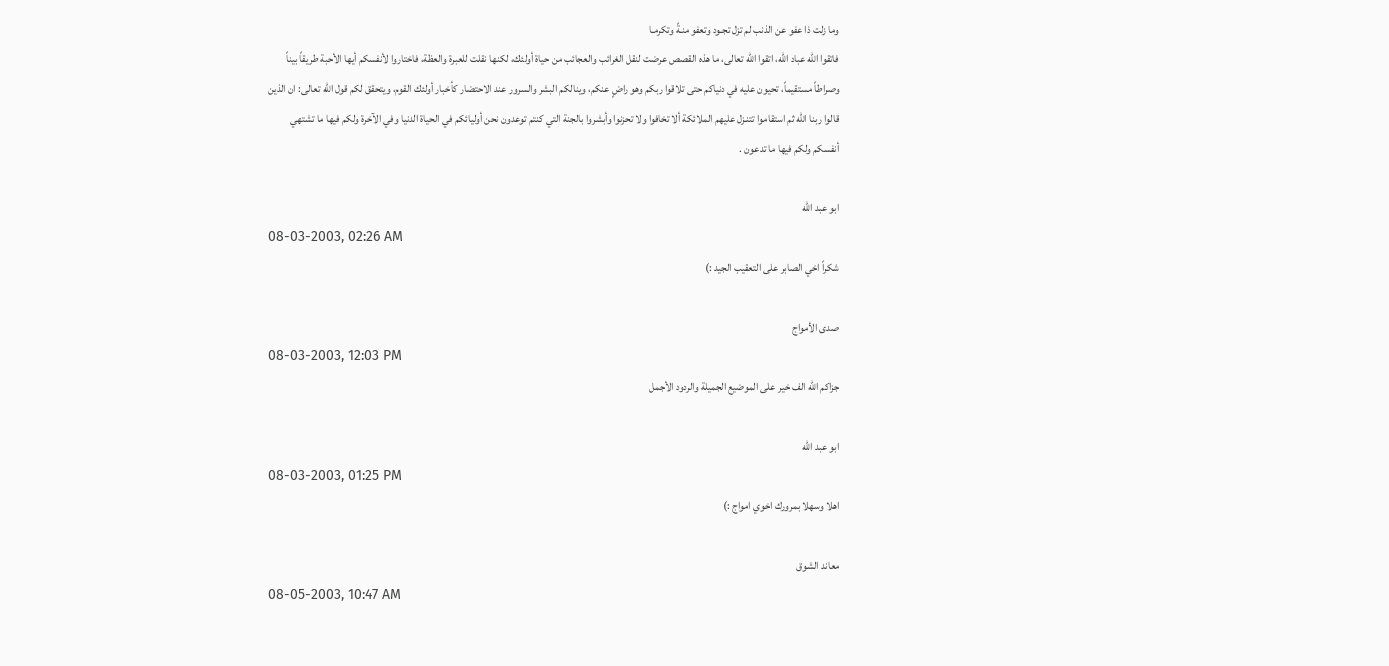وما زلت ذا عفو عن الذنب لم تزل تجـود وتعفو منـةً وتكرمـا
فاتقوا الله عباد الله، اتقوا الله تعالى، ما هذه القصص عرضت لنقل الغرائب والعجائب من حياة أولئك، لكنها نقلت للعبرة والعظة، فاختاروا لأنفسكم أيها الأحبة طريقاً بيناً وصراطاً مستقيماً، تحيون عليه في دنياكم حتى تلاقوا ربكم وهو راضٍ عنكم، وينالكم البشر والسرور عند الاحتضار كأخبار أولئك القوم، ويتحقق لكم قول الله تعالى: ان الذين قالوا ربنا الله ثم استقاموا تتنـزل عليهم الملائكة ألا تخافوا ولا تحزنوا وأبشروا بالجنة التي كنتم توعدون نحن أوليائكم في الحياة الدنيا وفي الآخرة ولكم فيها ما تشتهي أنفسكم ولكم فيها ما تدعون .

ابو عبد الله
08-03-2003, 02:26 AM
شكراً اخي الصابر على التعقيب الجيد :)

صدى الأمواج
08-03-2003, 12:03 PM
جزاكم الله الف خير على الموضيع الجميلة والردود الأجمل

ابو عبد الله
08-03-2003, 01:25 PM
اهلا وسهلا بمرورك اخوي امواج :)

معاند الشوق
08-05-2003, 10:47 AM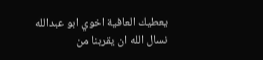يعطيك العافية اخوي ابو عبدالله
نسال الله ان يقربنا من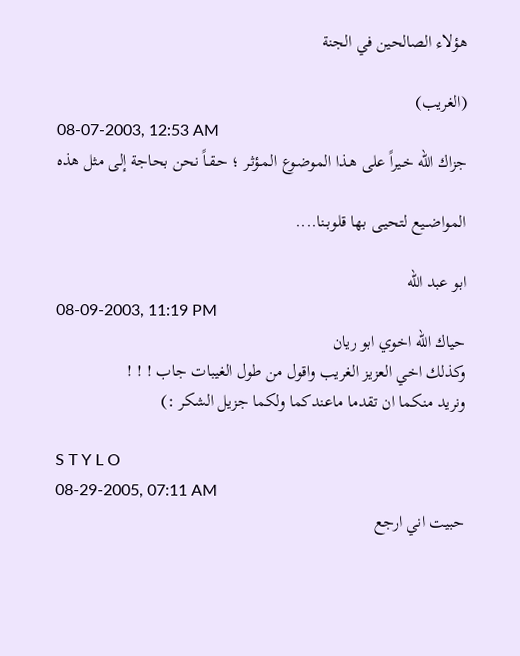هؤلاء الصالحين في الجنة

(الغريب)
08-07-2003, 12:53 AM
جزاك الله خـيراً على هـذا الموضـوع المـؤثـر ؛ حـقـاً نحن بحاجة إلى مثل هذه

المواضــيع لتحيـى بها قلوبـنا....

ابو عبد الله
08-09-2003, 11:19 PM
حياك الله اخوي ابو ريان
وكذلك اخي العزيز الغريب واقول من طول الغيبات جاب ! ! !
ونريد منكما ان تقدما ماعندكما ولكما جزيل الشكر :)

S T Y L O
08-29-2005, 07:11 AM
حبيت اني ارجع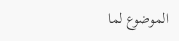الموضوع لما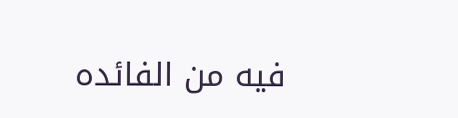فيه من الفائده